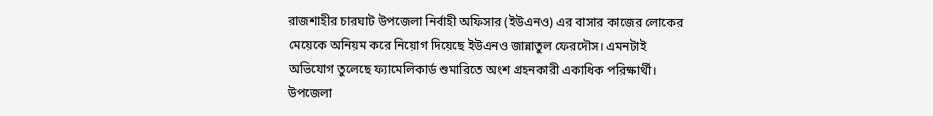রাজশাহীর চারঘাট উপজেলা নির্বাহী অফিসার (ইউএনও) এর বাসার কাজের লোকের মেয়েকে অনিয়ম করে নিয়োগ দিয়েছে ইউএনও জান্নাতুল ফেরদৌস। এমনটাই অভিযোগ তুলেছে ফ্যামেলিকার্ড শুমারিতে অংশ গ্রহনকারী একাধিক পরিক্ষার্থী। উপজেলা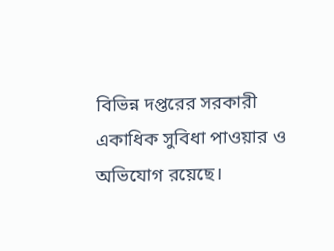বিভিন্ন দপ্তরের সরকারী একাধিক সুবিধা পাওয়ার ও অভিযোগ রয়েছে।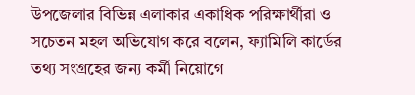উপজেলার বিভিন্ন এলাকার একাধিক পরিক্ষার্থীরা ও সচেতন মহল অভিযোগ করে বলেন, ফ্যামিলি কার্ডের তথ্য সংগ্রহের জন্য কর্মী নিয়োগে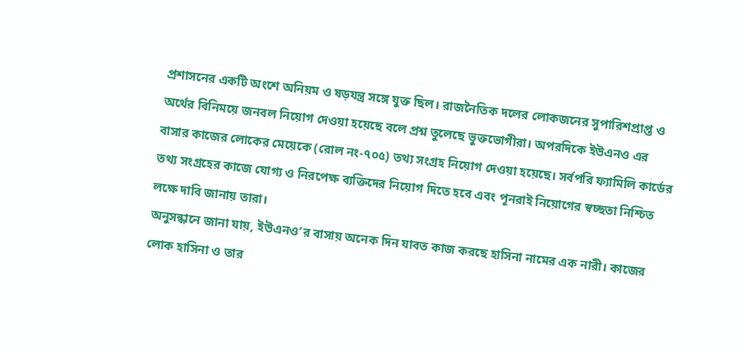প্রশাসনের একটি অংশে অনিয়ম ও ষড়যন্ত্র সঙ্গে যুক্ত ছিল। রাজনৈতিক দলের লোকজনের সুপারিশপ্রাপ্ত ও অর্থের বিনিময়ে জনবল নিয়োগ দেওয়া হয়েছে বলে প্রশ্ন তুলেছে ভুক্তভোগীরা। অপরদিকে ইউএনও এর বাসার কাজের লোকের মেয়েকে (রোল নং-৭০৫) তথ্য সংগ্রহ নিয়োগ দেওয়া হয়েছে। সর্বপরি ফ্যামিলি কার্ডের তথ্য সংগ্রহের কাজে যোগ্য ও নিরপেক্ষ ব্যক্তিদের নিয়োগ দিতে হবে এবং পূনরাই নিয়োগের স্বচ্ছতা নিশ্চিত লক্ষে দাবি জানায় তারা।
অনুসন্ধানে জানা যায়, ইউএনও’র বাসায় অনেক দিন যাবত কাজ করছে হাসিনা নামের এক নারী। কাজের লোক হাসিনা ও তার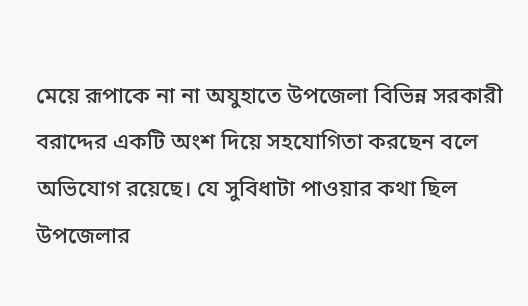মেয়ে রূপাকে না না অযুহাতে উপজেলা বিভিন্ন সরকারী বরাদ্দের একটি অংশ দিয়ে সহযোগিতা করছেন বলে অভিযোগ রয়েছে। যে সুবিধাটা পাওয়ার কথা ছিল উপজেলার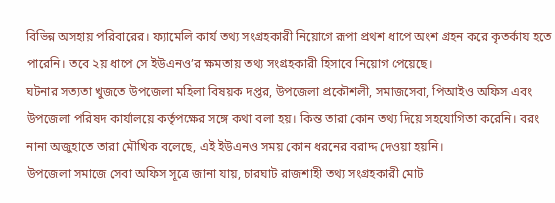বিভিন্ন অসহায় পরিবারের। ফ্যামেলি কার্য তথ্য সংগ্রহকারী নিয়োগে রূপা প্রথশ ধাপে অংশ গ্রহন করে কৃতর্কায হতে পারেনি। তবে ২য় ধাপে সে ইউএনও’র ক্ষমতায় তথ্য সংগ্রহকারী হিসাবে নিয়োগ পেয়েছে।
ঘটনার সত্যতা খুজতে উপজেলা মহিলা বিষয়ক দপ্তর, উপজেলা প্রকৌশলী, সমাজসেবা, পিআইও অফিস এবং উপজেলা পরিষদ কার্যালয়ে কর্তৃপক্ষের সঙ্গে কথা বলা হয়। কিন্ত তারা কোন তথ্য দিয়ে সহযোগিতা করেনি। বরং নানা অজুহাতে তারা মৌখিক বলেছে, এই ইউএনও সময় কোন ধরনের বরাদ্দ দেওয়া হয়নি।
উপজেলা সমাজে সেবা অফিস সূত্রে জানা যায়, চারঘাট রাজশাহী তথ্য সংগ্রহকারী মোট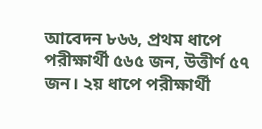আবেদন ৮৬৬, প্রথম ধাপে পরীক্ষার্থী ৫৬৫ জন, উত্তীর্ণ ৫৭ জন। ২য় ধাপে পরীক্ষার্থী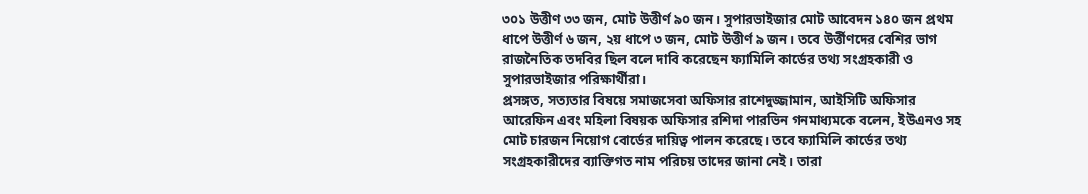৩০১ উত্তীণ ৩৩ জন, মোট উত্তীর্ণ ৯০ জন। সুপারভাইজার মোট আবেদন ১৪০ জন প্রথম ধাপে উত্তীর্ণ ৬ জন, ২য় ধাপে ৩ জন, মোট উত্তীর্ণ ৯ জন। তবে উর্ত্তীণদের বেশির ভাগ রাজনৈতিক তদবির ছিল বলে দাবি করেছেন ফ্যামিলি কার্ডের তথ্য সংগ্রহকারী ও সুপারভাইজার পরিক্ষার্থীরা।
প্রসঙ্গত, সত্যতার বিষয়ে সমাজসেবা অফিসার রাশেদুজ্জামান, আইসিটি অফিসার আরেফিন এবং মহিলা বিষয়ক অফিসার রশিদা পারভিন গনমাধ্যমকে বলেন, ইউএনও সহ মোট চারজন নিয়োগ বোর্ডের দায়িত্ব পালন করেছে। তবে ফ্যামিলি কার্ডের তথ্য সংগ্রহকারীদের ব্যাক্তিগত নাম পরিচয় তাদের জানা নেই। তারা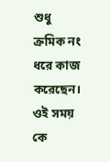শুধু ক্রমিক নং ধরে কাজ করেছেন। ওই সময় কে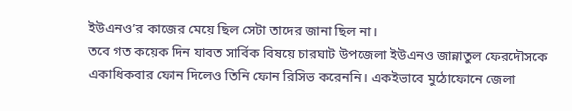ইউএনও’র কাজের মেয়ে ছিল সেটা তাদের জানা ছিল না।
তবে গত কয়েক দিন যাবত সার্বিক বিষয়ে চারঘাট উপজেলা ইউএনও জান্নাতুল ফেরদৌসকে একাধিকবার ফোন দিলেও তিনি ফোন রিসিভ করেননি। একইভাবে মুঠোফোনে জেলা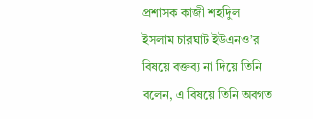প্রশাসক কাজী শহদিুল ইসলাম চারঘাট ইউএনও’র বিষয়ে বক্তব্য না দিয়ে তিনি বলেন, এ বিষয়ে তিনি অবগত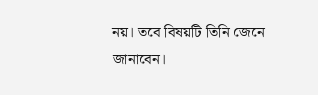নয়। তবে বিষয়টি তিনি জেনে জানাবেন।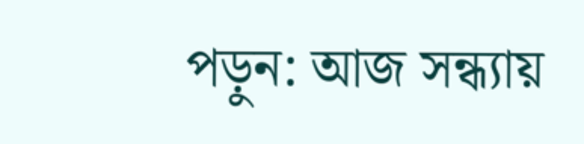পড়ুন: আজ সন্ধ্যায়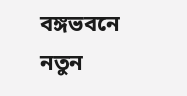বঙ্গভবনে নতুন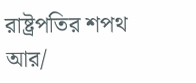রাষ্ট্রপতির শপথ
আর/